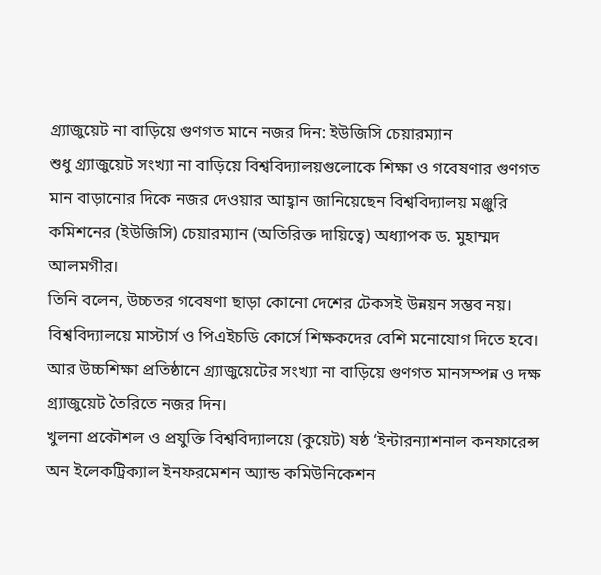গ্র্যাজুয়েট না বাড়িয়ে গুণগত মানে নজর দিন: ইউজিসি চেয়ারম্যান
শুধু গ্র্যাজুয়েট সংখ্যা না বাড়িয়ে বিশ্ববিদ্যালয়গুলোকে শিক্ষা ও গবেষণার গুণগত মান বাড়ানোর দিকে নজর দেওয়ার আহ্বান জানিয়েছেন বিশ্ববিদ্যালয় মঞ্জুরি কমিশনের (ইউজিসি) চেয়ারম্যান (অতিরিক্ত দায়িত্বে) অধ্যাপক ড. মুহাম্মদ আলমগীর।
তিনি বলেন, উচ্চতর গবেষণা ছাড়া কোনো দেশের টেকসই উন্নয়ন সম্ভব নয়। বিশ্ববিদ্যালয়ে মাস্টার্স ও পিএইচডি কোর্সে শিক্ষকদের বেশি মনোযোগ দিতে হবে। আর উচ্চশিক্ষা প্রতিষ্ঠানে গ্র্যাজুয়েটের সংখ্যা না বাড়িয়ে গুণগত মানসম্পন্ন ও দক্ষ গ্র্যাজুয়েট তৈরিতে নজর দিন।
খুলনা প্রকৌশল ও প্রযুক্তি বিশ্ববিদ্যালয়ে (কুয়েট) ষষ্ঠ ‘ইন্টারন্যাশনাল কনফারেন্স অন ইলেকট্রিক্যাল ইনফরমেশন অ্যান্ড কমিউনিকেশন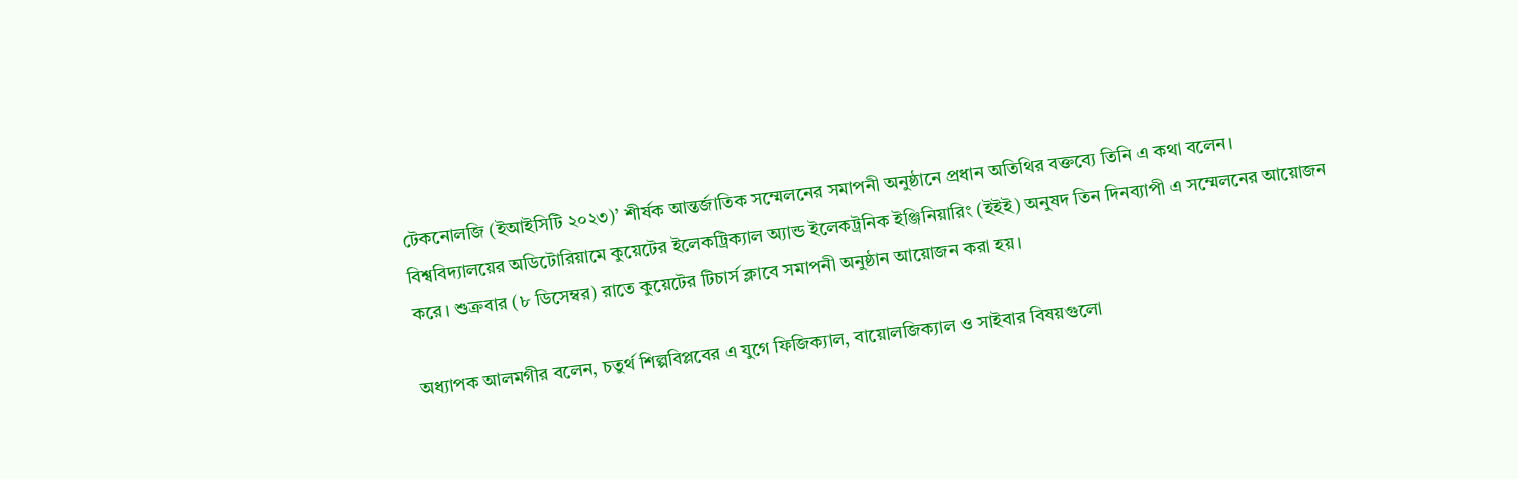টেকনোলজি (ইআইসিটি ২০২৩)’ শীর্ষক আন্তর্জাতিক সম্মেলনের সমাপনী অনুষ্ঠানে প্রধান অতিথির বক্তব্যে তিনি এ কথা বলেন।
বিশ্ববিদ্যালয়ের অডিটোরিয়ামে কুয়েটের ইলেকট্রিক্যাল অ্যান্ড ইলেকট্রনিক ইঞ্জিনিয়ারিং (ইইই) অনুষদ তিন দিনব্যাপী এ সম্মেলনের আয়োজন করে। শুক্রবার (৮ ডিসেম্বর) রাতে কুয়েটের টিচার্স ক্লাবে সমাপনী অনুষ্ঠান আয়োজন করা হয়।

অধ্যাপক আলমগীর বলেন, চতুর্থ শিল্পবিপ্লবের এ যুগে ফিজিক্যাল, বায়োলজিক্যাল ও সাইবার বিষয়গুলো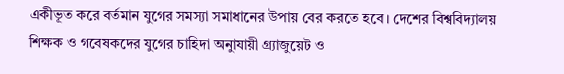একীভূত করে বর্তমান যুগের সমস্যা সমাধানের উপায় বের করতে হবে। দেশের বিশ্ববিদ্যালয় শিক্ষক ও গবেষকদের যুগের চাহিদা অনুাযায়ী গ্র্যাজুয়েট ও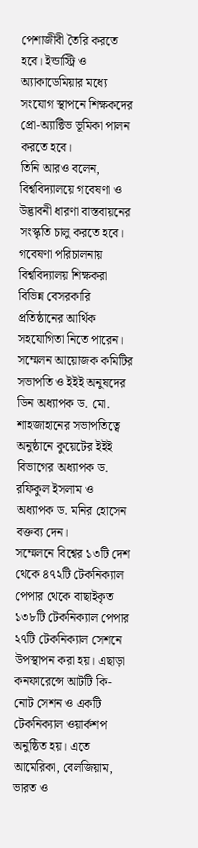পেশাজীবী তৈরি করতে হবে। ইন্ডাস্ট্রি ও অ্যাকাডেমিয়ার মধ্যে সংযোগ স্থাপনে শিক্ষকদের প্রো-অ্যাক্টিভ ভূমিকা পালন করতে হবে।
তিনি আরও বলেন, বিশ্ববিদ্যালয়ে গবেষণা ও উদ্ভাবনী ধারণা বাস্তবায়নের সংস্কৃতি চালু করতে হবে। গবেষণা পরিচালনায় বিশ্ববিদ্যালয় শিক্ষকরা বিভিন্ন বেসরকারি প্রতিষ্ঠানের আর্থিক সহযোগিতা নিতে পারেন।
সম্মেলন আয়োজক কমিটির সভাপতি ও ইইই অনুষদের ডিন অধ্যাপক ড. মো. শাহজাহানের সভাপতিত্বে অনুষ্ঠানে কুয়েটের ইইই বিভাগের অধ্যাপক ড. রফিকুল ইসলাম ও অধ্যাপক ড. মনির হোসেন বক্তব্য দেন।
সম্মেলনে বিশ্বের ১৩টি দেশ থেকে ৪৭২টি টেকনিক্যাল পেপার থেকে বাছাইকৃত ১৩৮টি টেকনিক্যাল পেপার ২৭টি টেকনিক্যাল সেশনে উপস্থাপন করা হয়। এছাড়া কনফারেন্সে আটটি কি-নোট সেশন ও একটি টেকনিক্যাল ওয়ার্কশপ অনুষ্ঠিত হয়। এতে আমেরিকা, বেলজিয়াম, ভারত ও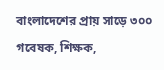বাংলাদেশের প্রায় সাড়ে ৩০০ গবেষক, শিক্ষক,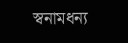স্বনামধন্য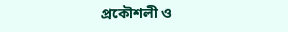প্রকৌশলী ও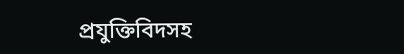প্রযুক্তিবিদসহ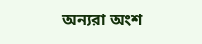অন্যরা অংশ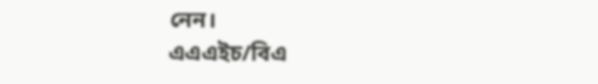নেন।
এএএইচ/বিএ